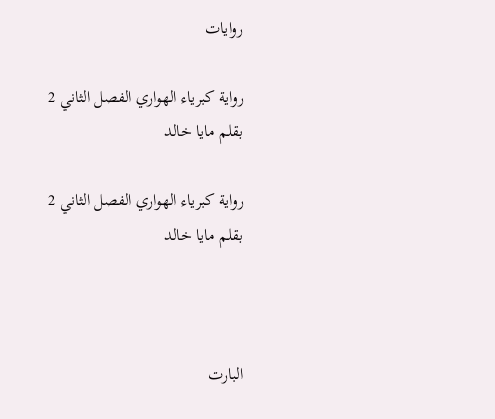روايات

رواية كبرياء الهواري الفصل الثاني 2 بقلم مايا خالد

رواية كبرياء الهواري الفصل الثاني 2 بقلم مايا خالد



البارت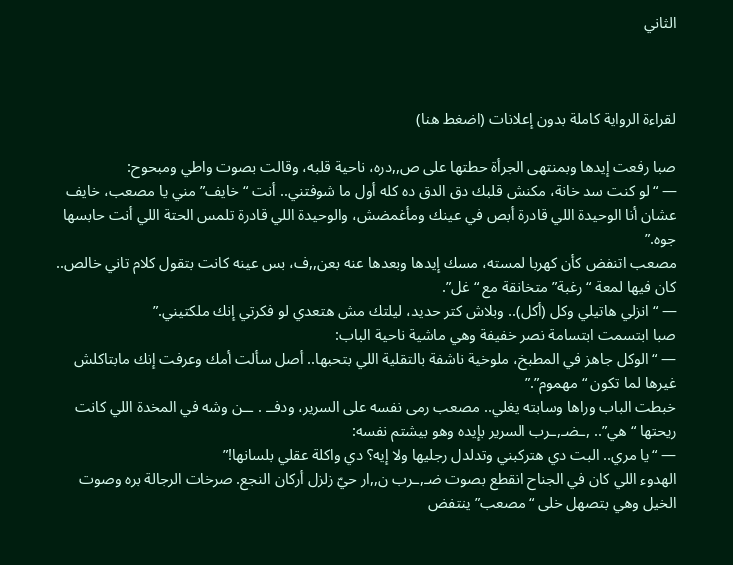الثاني



لقراءة الرواية كاملة بدون إعلانات (اضغط هنا)

صبا رفعت إيدها وبمنتهى الجرأة حطتها على ص,,دره، ناحية قلبه، وقالت بصوت واطي ومبحوح:
— “لو كنت سد خانة، مكنش قلبك دق الدق ده كله أول ما شوفتني.. أنت “خايف” مني يا مصعب، خايف عشان أنا الوحيدة اللي قادرة أبص في عينك ومأغمضش، والوحيدة اللي قادرة تلمس الحتة اللي أنت حابسها جوه.”
مصعب اتنفض كأن كهربا لمسته، مسك إيدها وبعدها عنه بعن,,ف، بس عينه كانت بتقول كلام تاني خالص.. كان فيها لمعة “رغبة” متخانقة مع “غل”.
— “انزلي هاتيلي وكل (أكل).. وبلاش كتر حديد، ليلتك مش هتعدي لو فكرتي إنك ملكتيني.”
صبا ابتسمت ابتسامة نصر خفيفة وهي ماشية ناحية الباب:
— “الوكل جاهز في المطبخ، ملوخية ناشفة بالتقلية اللي بتحبها.. أصل سألت أمك وعرفت إنك مابتاكلش غيرها لما تكون “مهموم”.”
خبطت الباب وراها وسابته يغلي.. مصعب رمى نفسه على السرير، ودفــ . ــن وشه في المخدة اللي كانت ريحتها “هي”.. ,ـضـ,ـرب السرير بإيده وهو بيشتم نفسه:
— “يا مري.. البت دي هتركبني وتدلدل رجليها ولا إيه؟ دي واكلة عقلي بلسانها!”
الهدوء اللي كان في الجناح انقطع بصوت ضـ,ـرب ن,,ار حيّ زلزل أركان النجع. صرخات الرجالة بره وصوت الخيل وهي بتصهل خلى “مصعب” ينتفض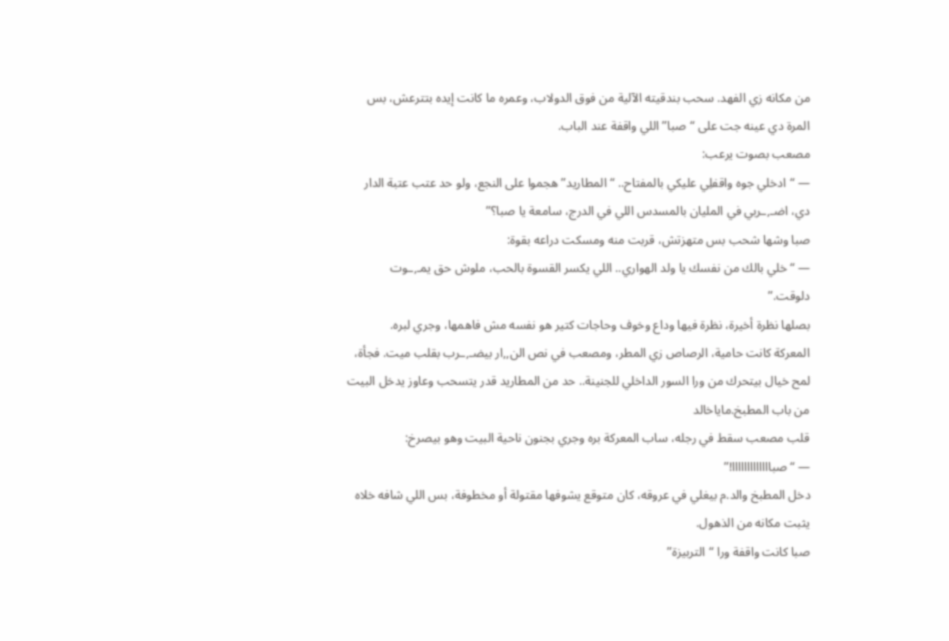من مكانه زي الفهد. سحب بندقيته الآلية من فوق الدولاب، وعمره ما كانت إيده بتترعش، بس المرة دي عينه جت على “صبا” اللي واقفة عند الباب.
مصعب بصوت يرعب:
— “ادخلي جوه واقفلِي عليكي بالمفتاح.. “المطاريد” هجموا على النجع، ولو حد عتب عتبة الدار دي، اضـ,ـربي في المليان بالمسدس اللي في الدرج، سامعة يا صبا؟”
صبا وشها شحب بس متهزتش، قربت منه ومسكت دراعه بقوة:
— “خلي بالك من نفسك يا ولد الهواري.. اللي يكسر القسوة بالحب، ملوش حق يمـ,ـوت دلوقت.”
بصلها نظرة أخيرة، نظرة فيها وداع وخوف وحاجات كتير هو نفسه مش فاهمها، وجري لبره.
المعركة كانت حامية، الرصاص زي المطر، ومصعب في نص الن,,ار بيضـ,ـرب بقلب ميت. فجأة، لمح خيال بيتحرك من ورا السور الداخلي للجنينة.. حد من المطاريد قدر يتسحب وعاوز يدخل البيت من باب المطبخ.ماياخالد
قلب مصعب سقط في رجله، ساب المعركة بره وجري بجنون ناحية البيت وهو بيصرخ:
— “صبااااااااااااا!”
دخل المطبخ والد.م بيغلي في عروقه، كان متوقع يشوفها مقتولة أو مخطوفة، بس اللي شافه خلاه يثبت مكانه من الذهول.
صبا كانت واقفة ورا “التربيزة”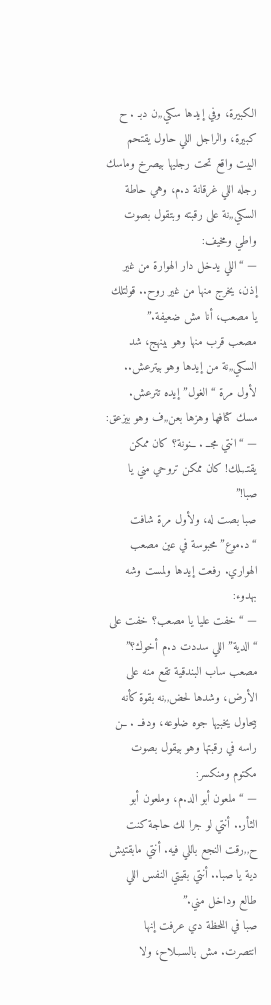الكبيرة، وفي إيدها سكي,,ن دبـ . ح كبيرة، والراجل اللي حاول يقتحم البيت واقع تحت رجليها بيصرخ وماسك رجله اللي غرقانة د.م، وهي حاطة السكي,,نة على رقبته وبتقول بصوت واطي ومخيف:
— “اللي يدخل دار الهوارة من غير إذن، يخرج منها من غير روح.. قولتلك يا مصعب، أنا مش ضعيفة.”
مصعب قرب منها وهو بينهج، شد السكي,,نة من إيدها وهو بيترعش.. لأول مرة “الغول” إيده تترعش. مسك كتافها وهزها بعن,,ف وهو بيزعق:
— “انتي مجــ . ــنونة؟ كان ممكن يقتـ,ـلك! كان ممكن تروحي مني يا صبا!”
صبا بصت له، ولأول مرة شافت “د.موع” محبوسة في عين مصعب الهواري. رفعت إيدها ولمست وشه بهدوء:
— “خفت عليا يا مصعب؟ خفت على “الدية” اللي سددت د.م أخوك؟”
مصعب ساب البندقية تقع منه على الأرض، وشدها لحض,,نه بقوة كأنه بيحاول يخبيها جوه ضلوعه، ودفــ . ــن راسه في رقبتها وهو بيقول بصوت مكتوم ومنكسر:
— “ملعون أبو الد.م، وملعون أبو الثأر.. أنتي لو جرا لك حاجة كنت ح,,رقت النجع باللي فيه. أنتي مابقتيش دية يا صبا.. أنتي بقيتي النفس اللي طالع وداخل مني.”
صبا في اللحظة دي عرفت إنها انتصرت. مش بالسـ,ـلاح، ولا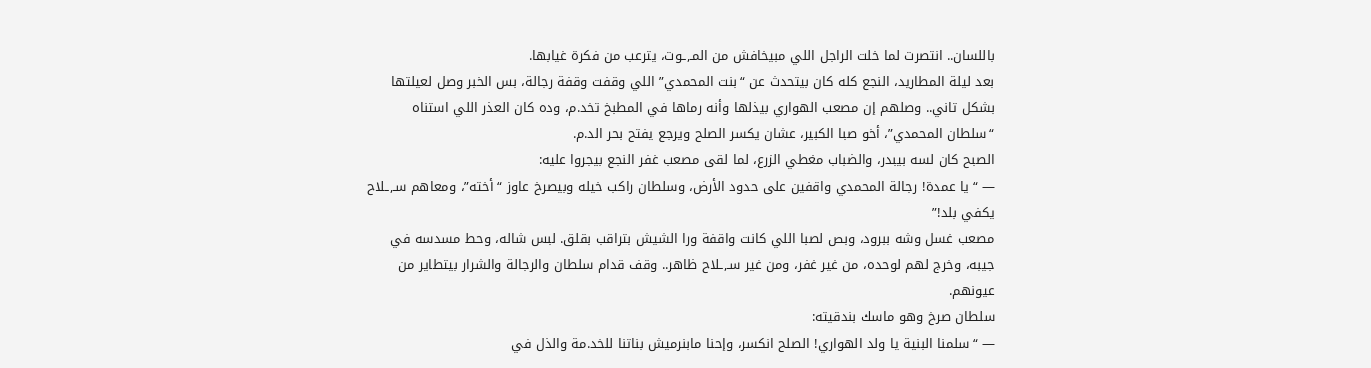باللسان.. انتصرت لما خلت الراجل اللي مبيخافش من المـ,ـوت، يترعب من فكرة غيابها.
بعد ليلة المطاريد، النجع كله كان بيتحدث عن “بنت المحمدي” اللي وقفت وقفة رجالة، بس الخبر وصل لعيلتها بشكل تاني.. وصلهم إن مصعب الهواري بيذلها وأنه رماها في المطبخ تخد.م، وده كان العذر اللي استناه “سلطان المحمدي”، أخو صبا الكبير، عشان يكسر الصلح ويرجع يفتح بحر الد.م.
الصبح كان لسه بيبدر، والضباب مغطي الزرع، لما لقى مصعب غفر النجع بيجروا عليه:
— “يا عمدة! رجالة المحمدي واقفين على حدود الأرض، وسلطان راكب خيله وبيصرخ عاوز “أخته”، ومعاهم سـ,ـلاح يكفي بلد!”
مصعب غسل وشه ببرود، وبص لصبا اللي كانت واقفة ورا الشيش بتراقب بقلق. لبس شاله، وحط مسدسه في جيبه، وخرج لهم لوحده، من غير غفر، ومن غير سـ,ـلاح ظاهر.. وقف قدام سلطان والرجالة والشرار بيتطاير من عيونهم.
سلطان صرخ وهو ماسك بندقيته:
— “سلمنا البنية يا ولد الهواري! الصلح انكسر، وإحنا مابنرميش بناتنا للخد.مة والذل في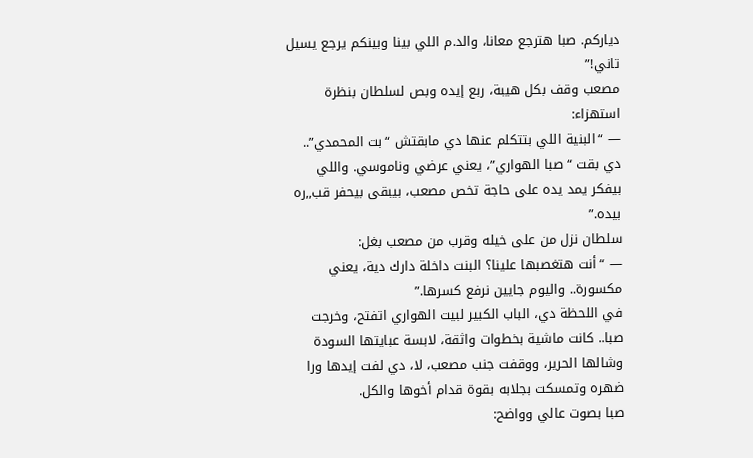دياركم. صبا هترجع معانا، والد.م اللي بينا وبينكم يرجع يسيل تاني!”
مصعب وقف بكل هيبة، ربع إيده وبص لسلطان بنظرة استهزاء:
— “البنية اللي بتتكلم عنها دي مابقتش “بت المحمدي”.. دي بقت “صبا الهواري”، يعني عرضي وناموسي. واللي بيفكر يمد يده على حاجة تخص مصعب، بيبقى بيحفر قب,,ره بيده.”
سلطان نزل من على خيله وقرب من مصعب بغل:
— “أنت هتغصبها علينا؟ البنت داخلة دارك دية، يعني مكسورة.. واليوم جايين نرفع كسرها.”
في اللحظة دي، الباب الكبير لبيت الهواري اتفتح، وخرجت صبا.. كانت ماشية بخطوات واثقة، لابسة عبايتها السودة وشالها الحرير، ووقفت جنب مصعب، لا، دي لفت إيدها ورا ضهره وتمسكت بجلابه بقوة قدام أخوها والكل.
صبا بصوت عالي وواضح: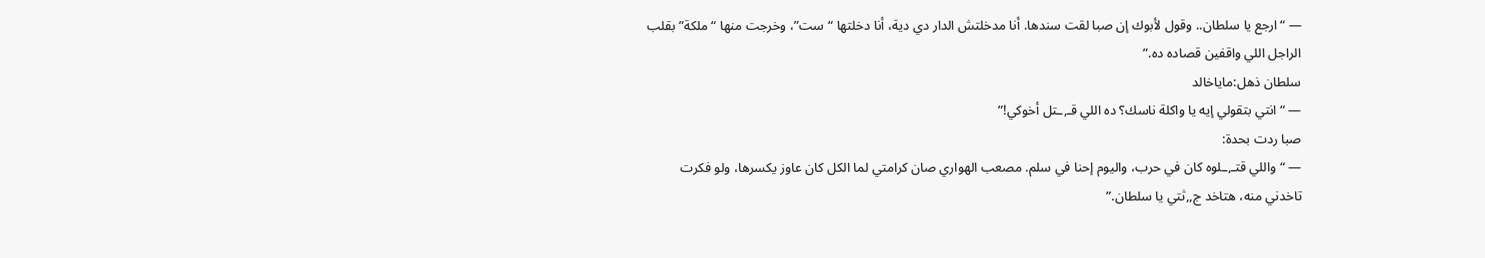— “ارجع يا سلطان.. وقول لأبوك إن صبا لقت سندها. أنا مدخلتش الدار دي دية، أنا دخلتها “ست”، وخرجت منها “ملكة” بقلب الراجل اللي واقفين قصاده ده.”
سلطان ذهل:ماياخالد
— “انتي بتقولي إيه يا واكلة ناسك؟ ده اللي قـ,ـتل أخوكي!”
صبا ردت بحدة:
— “واللي قتـ,ـلوه كان في حرب، واليوم إحنا في سلم. مصعب الهواري صان كرامتي لما الكل كان عاوز يكسرها، ولو فكرت تاخدني منه، هتاخد ج,,ثتي يا سلطان.”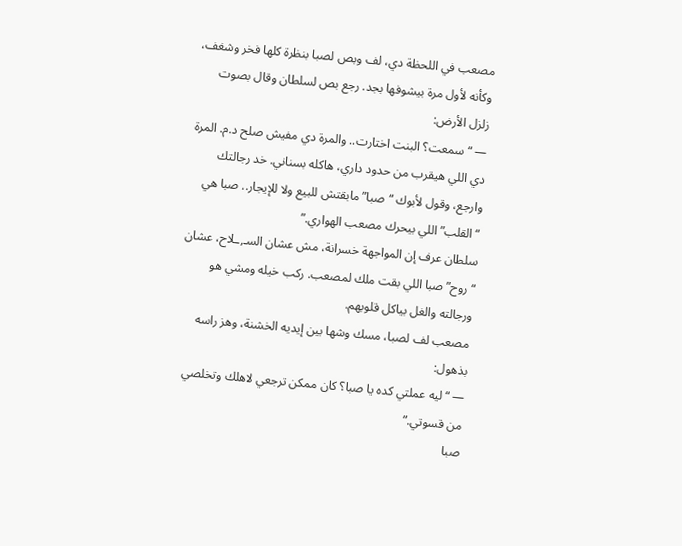مصعب في اللحظة دي، لف وبص لصبا بنظرة كلها فخر وشغف، وكأنه لأول مرة بيشوفها بجد. رجع بص لسلطان وقال بصوت زلزل الأرض:
— “سمعت؟ البنت اختارت.. والمرة دي مفيش صلح د.م. المرة دي اللي هيقرب من حدود داري، هاكله بسناني. خد رجالتك وارجع، وقول لأبوك “صبا” مابقتش للبيع ولا للإيجار.. صبا هي “القلب” اللي بيحرك مصعب الهواري.”
سلطان عرف إن المواجهة خسرانة، مش عشان السـ,ـلاح، عشان “روح” صبا اللي بقت ملك لمصعب. ركب خيله ومشي هو ورجالته والغل بياكل قلوبهم.
مصعب لف لصبا، مسك وشها بين إيديه الخشنة، وهز راسه بذهول:
— “ليه عملتي كده يا صبا؟ كان ممكن ترجعي لاهلك وتخلصي من قسوتي.”
صبا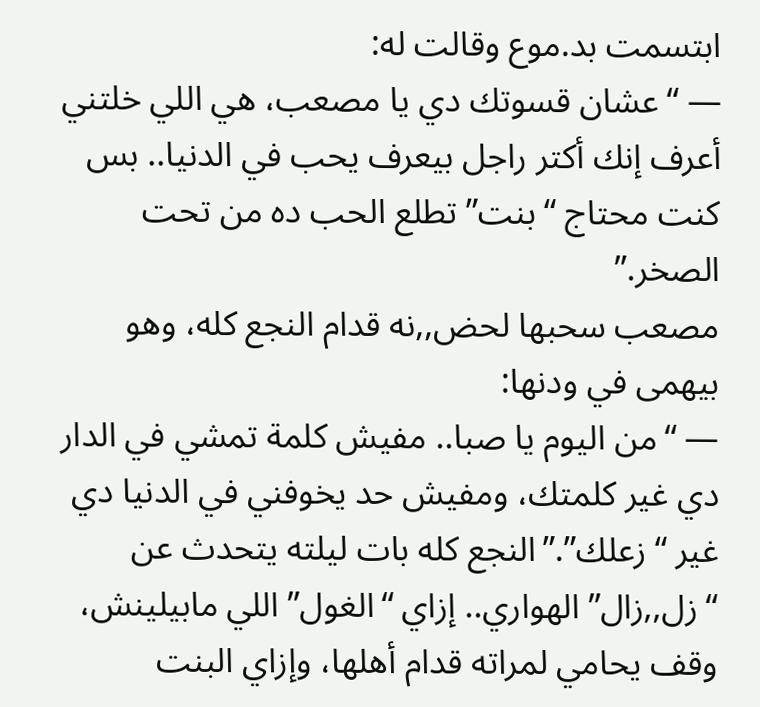ابتسمت بد.موع وقالت له:
— “عشان قسوتك دي يا مصعب، هي اللي خلتني أعرف إنك أكتر راجل بيعرف يحب في الدنيا.. بس كنت محتاج “بنت” تطلع الحب ده من تحت الصخر.”
مصعب سحبها لحض,,نه قدام النجع كله، وهو بيهمى في ودنها:
— “من اليوم يا صبا.. مفيش كلمة تمشي في الدار دي غير كلمتك، ومفيش حد يخوفني في الدنيا دي غير “زعلك”.”النجع كله بات ليلته يتحدث عن “زل,,زال” الهواري.. إزاي “الغول” اللي مابيلينش، وقف يحامي لمراته قدام أهلها، وإزاي البنت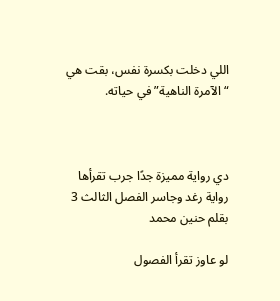اللي دخلت بكسرة نفس، بقت هي “الآمرة الناهية” في حياته.



دي رواية مميزة جدًا جرب تقرأها  رواية رغد وجاسر الفصل الثالث 3 بقلم حنين محمد

لو عاوز تقرأ الفصول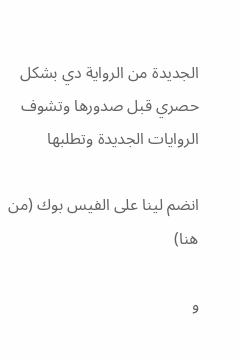الجديدة من الرواية دي بشكل حصري قبل صدورها وتشوف الروايات الجديدة وتطلبها

انضم لينا على الفيس بوك (من هنا)

و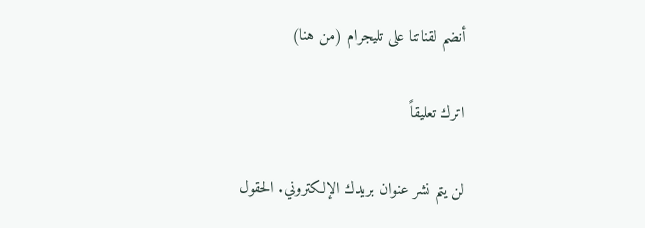أنضم لقناتنا على تليجرام (من هنا)

اترك تعليقاً

لن يتم نشر عنوان بريدك الإلكتروني. الحقول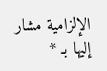الإلزامية مشار إليها بـ *